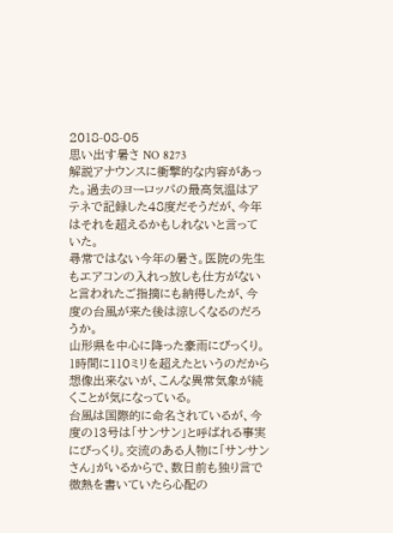2018-08-05
思い出す暑さ NO 8273
解説アナウンスに衝撃的な内容があった。過去のヨーロッパの最高気温はアテネで記録した48度だそうだが、今年はそれを超えるかもしれないと言っていた。
尋常ではない今年の暑さ。医院の先生もエアコンの入れっ放しも仕方がないと言われたご指摘にも納得したが、今度の台風が来た後は涼しくなるのだろうか。
山形県を中心に降った豪雨にびっくり。1時間に110ミリを超えたというのだから想像出来ないが、こんな異常気象が続くことが気になっている。
台風は国際的に命名されているが、今度の13号は「サンサン」と呼ばれる事実にびっくり。交流のある人物に「サンサンさん」がいるからで、数日前も独り言で微熱を書いていたら心配の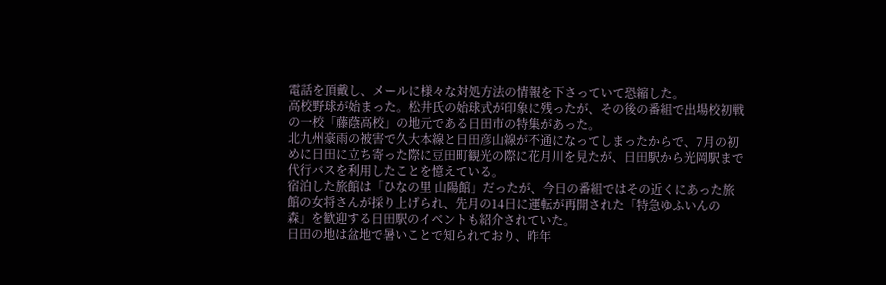電話を頂戴し、メールに様々な対処方法の情報を下さっていて恐縮した。
高校野球が始まった。松井氏の始球式が印象に残ったが、その後の番組で出場校初戦の一校「藤蔭高校」の地元である日田市の特集があった。
北九州豪雨の被害で久大本線と日田彦山線が不通になってしまったからで、7月の初めに日田に立ち寄った際に豆田町観光の際に花月川を見たが、日田駅から光岡駅まで代行バスを利用したことを憶えている。
宿泊した旅館は「ひなの里 山陽館」だったが、今日の番組ではその近くにあった旅館の女将さんが採り上げられ、先月の14日に運転が再開された「特急ゆふいんの森」を歓迎する日田駅のイベントも紹介されていた。
日田の地は盆地で暑いことで知られており、昨年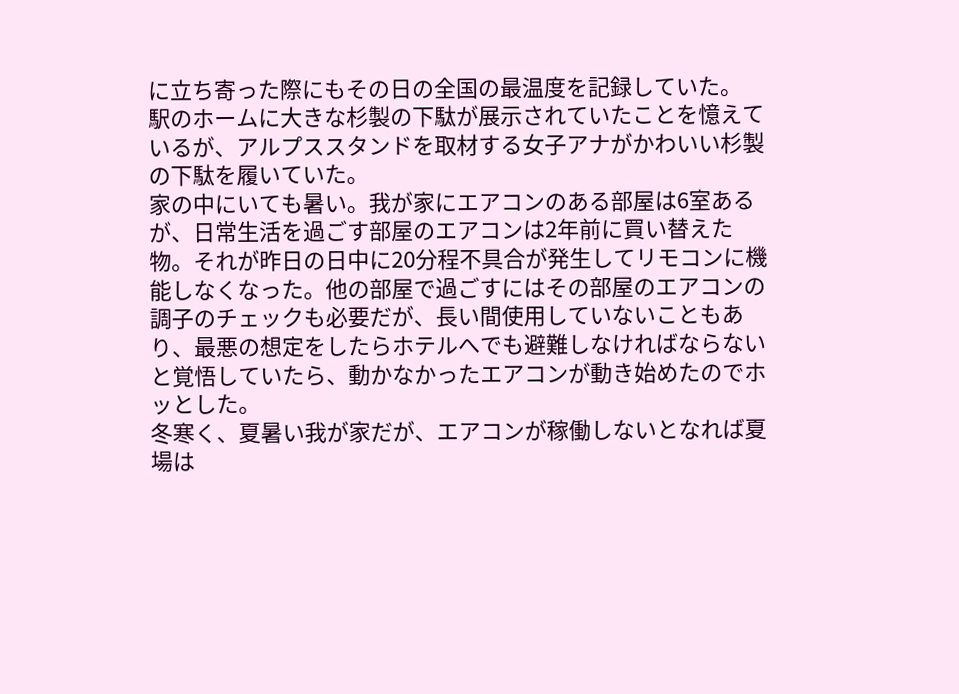に立ち寄った際にもその日の全国の最温度を記録していた。
駅のホームに大きな杉製の下駄が展示されていたことを憶えているが、アルプススタンドを取材する女子アナがかわいい杉製の下駄を履いていた。
家の中にいても暑い。我が家にエアコンのある部屋は6室あるが、日常生活を過ごす部屋のエアコンは2年前に買い替えた物。それが昨日の日中に20分程不具合が発生してリモコンに機能しなくなった。他の部屋で過ごすにはその部屋のエアコンの調子のチェックも必要だが、長い間使用していないこともあり、最悪の想定をしたらホテルへでも避難しなければならないと覚悟していたら、動かなかったエアコンが動き始めたのでホッとした。
冬寒く、夏暑い我が家だが、エアコンが稼働しないとなれば夏場は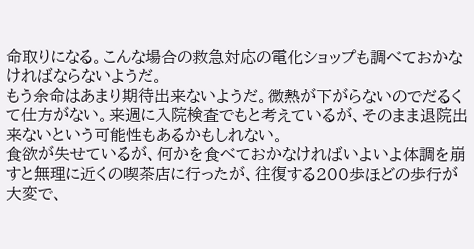命取りになる。こんな場合の救急対応の電化ショップも調べておかなければならないようだ。
もう余命はあまり期待出来ないようだ。微熱が下がらないのでだるくて仕方がない。来週に入院検査でもと考えているが、そのまま退院出来ないという可能性もあるかもしれない。
食欲が失せているが、何かを食べておかなければいよいよ体調を崩すと無理に近くの喫茶店に行ったが、往復する200歩ほどの歩行が大変で、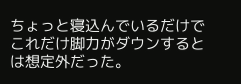ちょっと寝込んでいるだけでこれだけ脚力がダウンするとは想定外だった。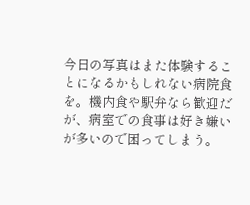今日の写真はまた体験することになるかもしれない病院食を。機内食や駅弁なら歓迎だが、病室での食事は好き嫌いが多いので困ってしまう。